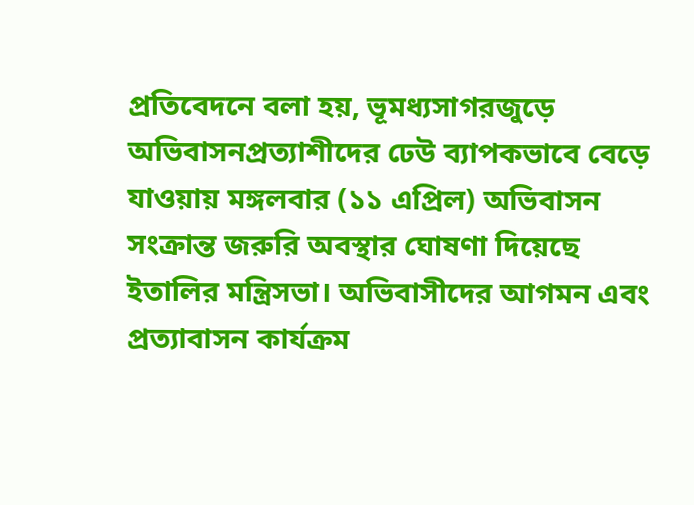প্রতিবেদনে বলা হয়, ভূমধ্যসাগরজুড়ে অভিবাসনপ্রত্যাশীদের ঢেউ ব্যাপকভাবে বেড়ে যাওয়ায় মঙ্গলবার (১১ এপ্রিল) অভিবাসন সংক্রান্ত জরুরি অবস্থার ঘোষণা দিয়েছে ইতালির মন্ত্রিসভা। অভিবাসীদের আগমন এবং প্রত্যাবাসন কার্যক্রম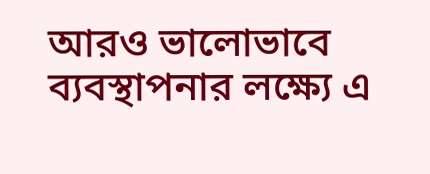আরও ভালোভাবে ব্যবস্থাপনার লক্ষ্যে এ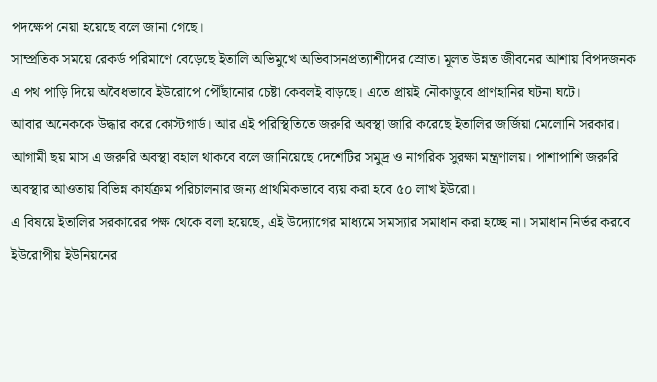পদক্ষেপ নেয়া হয়েছে বলে জানা গেছে।
সাম্প্রতিক সময়ে রেকর্ড পরিমাণে বেড়েছে ইতালি অভিমুখে অভিবাসনপ্রত্যাশীদের স্রোত। মূলত উন্নত জীবনের আশায় বিপদজনক এ পথ পাড়ি দিয়ে অবৈধভাবে ইউরোপে পৌঁছানোর চেষ্টা কেবলই বাড়ছে। এতে প্রায়ই নৌকাডুবে প্রাণহানির ঘটনা ঘটে।
আবার অনেককে উদ্ধার করে কোস্টগার্ড। আর এই পরিস্থিতিতে জরুরি অবস্থা জারি করেছে ইতালির জর্জিয়া মেলোনি সরকার। আগামী ছয় মাস এ জরুরি অবস্থা বহাল থাকবে বলে জানিয়েছে দেশেটির সমুদ্র ও নাগরিক সুরক্ষা মন্ত্রণালয়। পাশাপাশি জরুরি অবস্থার আওতায় বিভিন্ন কার্যক্রম পরিচালনার জন্য প্রাথমিকভাবে ব্যয় করা হবে ৫০ লাখ ইউরো।
এ বিষয়ে ইতালির সরকারের পক্ষ থেকে বলা হয়েছে, এই উদ্যোগের মাধ্যমে সমস্যার সমাধান করা হচ্ছে না। সমাধান নির্ভর করবে ইউরোপীয় ইউনিয়নের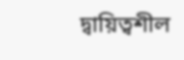দ্বায়িত্বশীল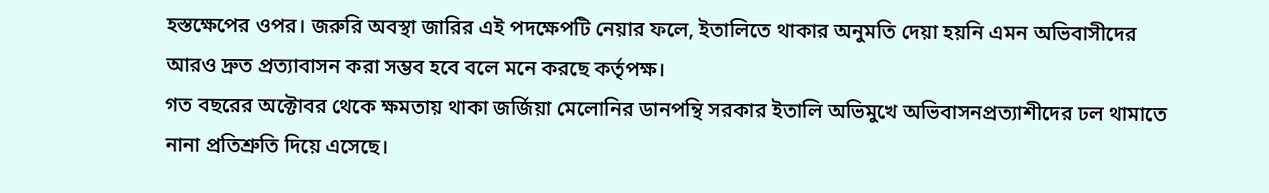হস্তক্ষেপের ওপর। জরুরি অবস্থা জারির এই পদক্ষেপটি নেয়ার ফলে, ইতালিতে থাকার অনুমতি দেয়া হয়নি এমন অভিবাসীদের আরও দ্রুত প্রত্যাবাসন করা সম্ভব হবে বলে মনে করছে কর্তৃপক্ষ।
গত বছরের অক্টোবর থেকে ক্ষমতায় থাকা জর্জিয়া মেলোনির ডানপন্থি সরকার ইতালি অভিমুখে অভিবাসনপ্রত্যাশীদের ঢল থামাতে নানা প্রতিশ্রুতি দিয়ে এসেছে।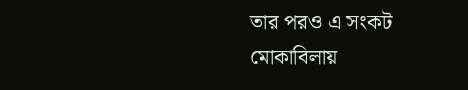তার পরও এ সংকট মোকাবিলায়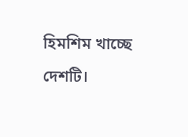হিমশিম খাচ্ছে দেশটি।